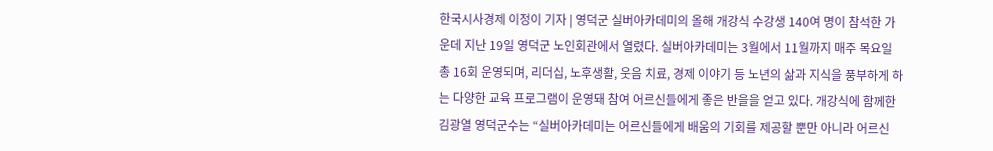한국시사경제 이정이 기자 | 영덕군 실버아카데미의 올해 개강식 수강생 140여 명이 참석한 가운데 지난 19일 영덕군 노인회관에서 열렸다. 실버아카데미는 3월에서 11월까지 매주 목요일 총 16회 운영되며, 리더십, 노후생활, 웃음 치료, 경제 이야기 등 노년의 삶과 지식을 풍부하게 하는 다양한 교육 프로그램이 운영돼 참여 어르신들에게 좋은 반을을 얻고 있다. 개강식에 함께한 김광열 영덕군수는 “실버아카데미는 어르신들에게 배움의 기회를 제공할 뿐만 아니라 어르신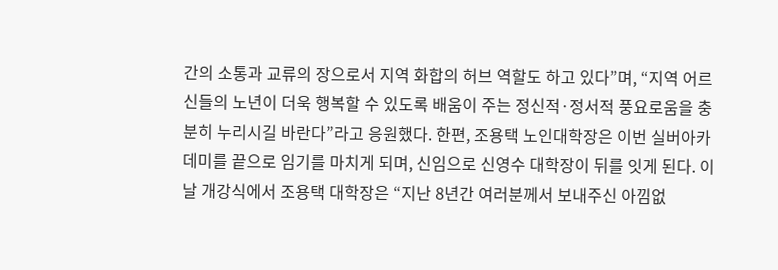간의 소통과 교류의 장으로서 지역 화합의 허브 역할도 하고 있다”며, “지역 어르신들의 노년이 더욱 행복할 수 있도록 배움이 주는 정신적·정서적 풍요로움을 충분히 누리시길 바란다”라고 응원했다. 한편, 조용택 노인대학장은 이번 실버아카데미를 끝으로 임기를 마치게 되며, 신임으로 신영수 대학장이 뒤를 잇게 된다. 이날 개강식에서 조용택 대학장은 “지난 8년간 여러분께서 보내주신 아낌없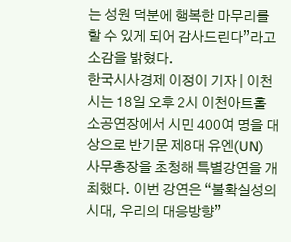는 성원 덕분에 행복한 마무리를 할 수 있게 되어 감사드린다”라고 소감을 밝혔다.
한국시사경제 이정이 기자 | 이천시는 18일 오후 2시 이천아트홀 소공연장에서 시민 400여 명을 대상으로 반기문 제8대 유엔(UN) 사무총장을 초청해 특별강연을 개최했다. 이번 강연은 “불확실성의 시대, 우리의 대응방향”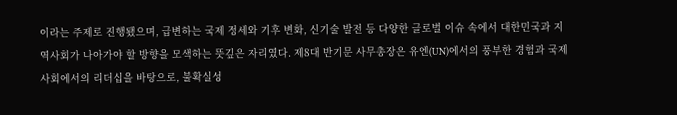이라는 주제로 진행됐으며, 급변하는 국제 정세와 기후 변화, 신기술 발전 등 다양한 글로벌 이슈 속에서 대한민국과 지역사회가 나아가야 할 방향을 모색하는 뜻깊은 자리였다. 제8대 반기문 사무총장은 유엔(UN)에서의 풍부한 경험과 국제사회에서의 리더십을 바탕으로, 불확실성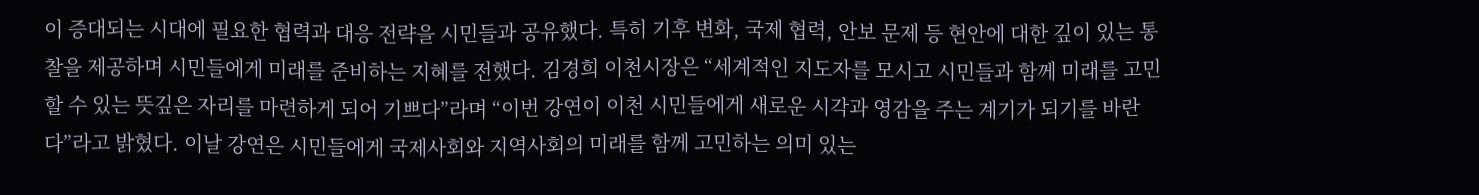이 증대되는 시대에 필요한 협력과 대응 전략을 시민들과 공유했다. 특히 기후 변화, 국제 협력, 안보 문제 등 현안에 대한 깊이 있는 통찰을 제공하며 시민들에게 미래를 준비하는 지혜를 전했다. 김경희 이천시장은 “세계적인 지도자를 모시고 시민들과 함께 미래를 고민할 수 있는 뜻깊은 자리를 마련하게 되어 기쁘다”라며 “이번 강연이 이천 시민들에게 새로운 시각과 영감을 주는 계기가 되기를 바란다”라고 밝혔다. 이날 강연은 시민들에게 국제사회와 지역사회의 미래를 함께 고민하는 의미 있는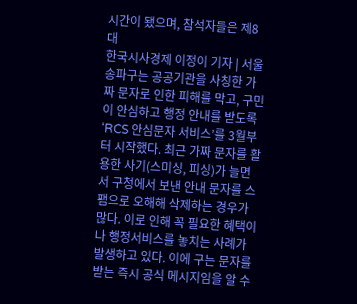시간이 됐으며, 참석자들은 제8대
한국시사경제 이정이 기자 | 서울 송파구는 공공기관을 사칭한 가짜 문자로 인한 피해를 막고, 구민이 안심하고 행정 안내를 받도록 ‘RCS 안심문자 서비스’를 3월부터 시작했다. 최근 가짜 문자를 활용한 사기(스미싱, 피싱)가 늘면서 구청에서 보낸 안내 문자를 스팸으로 오해해 삭제하는 경우가 많다. 이로 인해 꼭 필요한 혜택이나 행정서비스를 놓치는 사례가 발생하고 있다. 이에 구는 문자를 받는 즉시 공식 메시지임을 알 수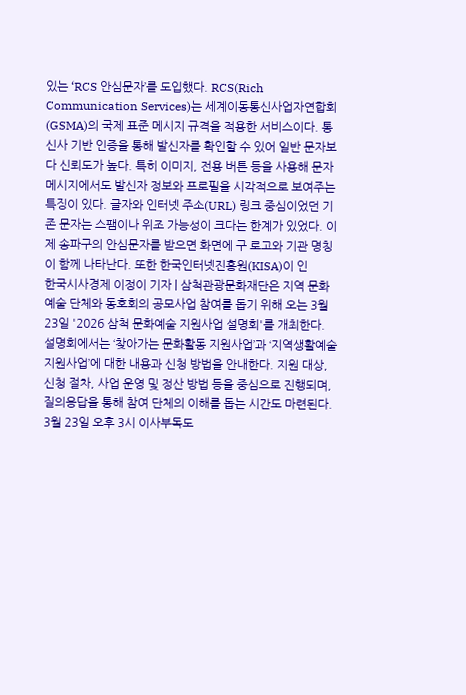있는 ‘RCS 안심문자’를 도입했다. RCS(Rich Communication Services)는 세계이동통신사업자연합회(GSMA)의 국제 표준 메시지 규격을 적용한 서비스이다. 통신사 기반 인증을 통해 발신자를 확인할 수 있어 일반 문자보다 신뢰도가 높다. 특히 이미지, 전용 버튼 등을 사용해 문자메시지에서도 발신자 정보와 프로필을 시각적으로 보여주는 특징이 있다. 글자와 인터넷 주소(URL) 링크 중심이었던 기존 문자는 스팸이나 위조 가능성이 크다는 한계가 있었다. 이제 송파구의 안심문자를 받으면 화면에 구 로고와 기관 명칭이 함께 나타난다. 또한 한국인터넷진흥원(KISA)이 인
한국시사경제 이정이 기자 | 삼척관광문화재단은 지역 문화예술 단체와 동호회의 공모사업 참여를 돕기 위해 오는 3월 23일 '2026 삼척 문화예술 지원사업 설명회'를 개최한다. 설명회에서는 ‘찾아가는 문화활동 지원사업’과 ‘지역생활예술 지원사업’에 대한 내용과 신청 방법을 안내한다. 지원 대상, 신청 절차, 사업 운영 및 정산 방법 등을 중심으로 진행되며, 질의응답을 통해 참여 단체의 이해를 돕는 시간도 마련된다. 3월 23일 오후 3시 이사부독도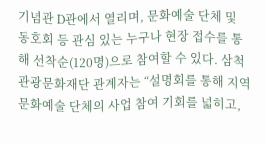기념관 D관에서 열리며, 문화예술 단체 및 동호회 등 관심 있는 누구나 현장 접수를 통해 선착순(120명)으로 참여할 수 있다. 삼척관광문화재단 관계자는 “설명회를 통해 지역 문화예술 단체의 사업 참여 기회를 넓히고,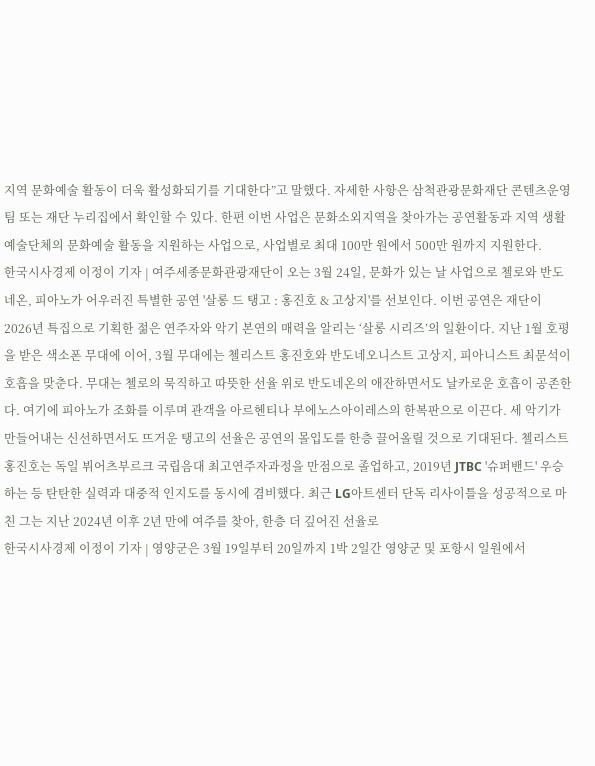지역 문화예술 활동이 더욱 활성화되기를 기대한다”고 말했다. 자세한 사항은 삼척관광문화재단 콘텐츠운영팀 또는 재단 누리집에서 확인할 수 있다. 한편 이번 사업은 문화소외지역을 찾아가는 공연활동과 지역 생활예술단체의 문화예술 활동을 지원하는 사업으로, 사업별로 최대 100만 원에서 500만 원까지 지원한다.
한국시사경제 이정이 기자 | 여주세종문화관광재단이 오는 3월 24일, 문화가 있는 날 사업으로 첼로와 반도네온, 피아노가 어우러진 특별한 공연 '살롱 드 탱고 : 홍진호 & 고상지'를 선보인다. 이번 공연은 재단이 2026년 특집으로 기획한 젊은 연주자와 악기 본연의 매력을 알리는 ‘살롱 시리즈’의 일환이다. 지난 1월 호평을 받은 색소폰 무대에 이어, 3월 무대에는 첼리스트 홍진호와 반도네오니스트 고상지, 피아니스트 최문석이 호흡을 맞춘다. 무대는 첼로의 묵직하고 따뜻한 선율 위로 반도네온의 애잔하면서도 날카로운 호흡이 공존한다. 여기에 피아노가 조화를 이루며 관객을 아르헨티나 부에노스아이레스의 한복판으로 이끈다. 세 악기가 만들어내는 신선하면서도 뜨거운 탱고의 선율은 공연의 몰입도를 한층 끌어올릴 것으로 기대된다. 첼리스트 홍진호는 독일 뷔어츠부르크 국립음대 최고연주자과정을 만점으로 졸업하고, 2019년 JTBC '슈퍼밴드' 우승하는 등 탄탄한 실력과 대중적 인지도를 동시에 겸비했다. 최근 LG아트센터 단독 리사이틀을 성공적으로 마친 그는 지난 2024년 이후 2년 만에 여주를 찾아, 한층 더 깊어진 선율로
한국시사경제 이정이 기자 | 영양군은 3월 19일부터 20일까지 1박 2일간 영양군 및 포항시 일원에서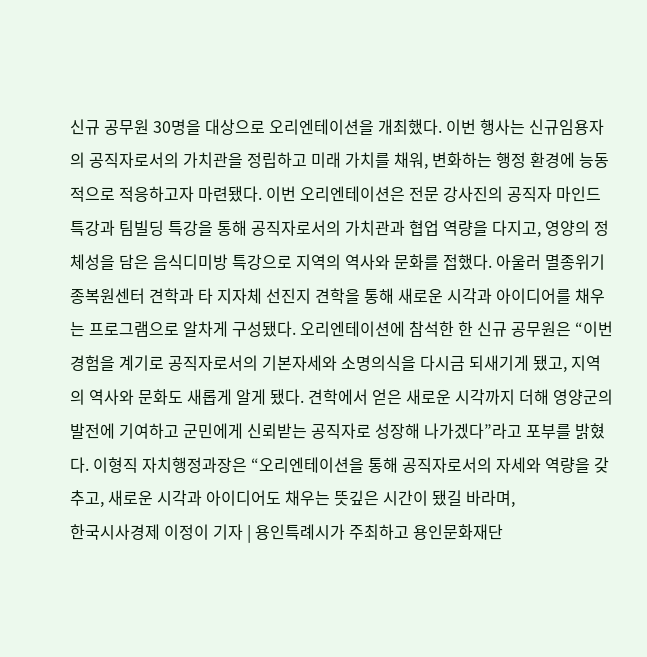신규 공무원 30명을 대상으로 오리엔테이션을 개최했다. 이번 행사는 신규임용자의 공직자로서의 가치관을 정립하고 미래 가치를 채워, 변화하는 행정 환경에 능동적으로 적응하고자 마련됐다. 이번 오리엔테이션은 전문 강사진의 공직자 마인드 특강과 팀빌딩 특강을 통해 공직자로서의 가치관과 협업 역량을 다지고, 영양의 정체성을 담은 음식디미방 특강으로 지역의 역사와 문화를 접했다. 아울러 멸종위기종복원센터 견학과 타 지자체 선진지 견학을 통해 새로운 시각과 아이디어를 채우는 프로그램으로 알차게 구성됐다. 오리엔테이션에 참석한 한 신규 공무원은 “이번 경험을 계기로 공직자로서의 기본자세와 소명의식을 다시금 되새기게 됐고, 지역의 역사와 문화도 새롭게 알게 됐다. 견학에서 얻은 새로운 시각까지 더해 영양군의 발전에 기여하고 군민에게 신뢰받는 공직자로 성장해 나가겠다”라고 포부를 밝혔다. 이형직 자치행정과장은 “오리엔테이션을 통해 공직자로서의 자세와 역량을 갖추고, 새로운 시각과 아이디어도 채우는 뜻깊은 시간이 됐길 바라며,
한국시사경제 이정이 기자 | 용인특례시가 주최하고 용인문화재단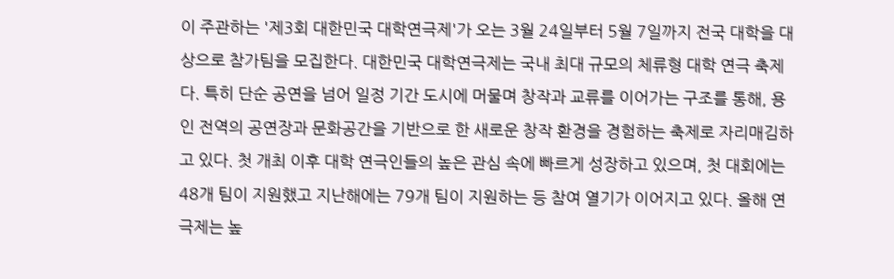이 주관하는 '제3회 대한민국 대학연극제'가 오는 3월 24일부터 5월 7일까지 전국 대학을 대상으로 참가팀을 모집한다. 대한민국 대학연극제는 국내 최대 규모의 체류형 대학 연극 축제다. 특히 단순 공연을 넘어 일정 기간 도시에 머물며 창작과 교류를 이어가는 구조를 통해, 용인 전역의 공연장과 문화공간을 기반으로 한 새로운 창작 환경을 경험하는 축제로 자리매김하고 있다. 첫 개최 이후 대학 연극인들의 높은 관심 속에 빠르게 성장하고 있으며, 첫 대회에는 48개 팀이 지원했고 지난해에는 79개 팀이 지원하는 등 참여 열기가 이어지고 있다. 올해 연극제는 높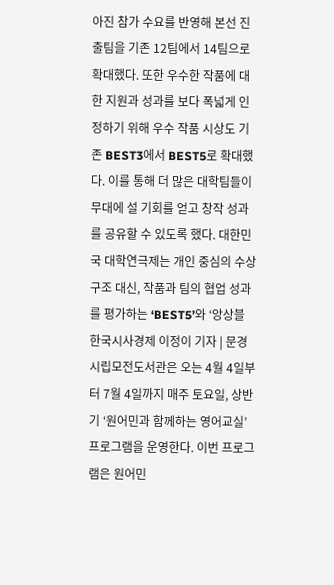아진 참가 수요를 반영해 본선 진출팀을 기존 12팀에서 14팀으로 확대했다. 또한 우수한 작품에 대한 지원과 성과를 보다 폭넓게 인정하기 위해 우수 작품 시상도 기존 BEST3에서 BEST5로 확대했다. 이를 통해 더 많은 대학팀들이 무대에 설 기회를 얻고 창작 성과를 공유할 수 있도록 했다. 대한민국 대학연극제는 개인 중심의 수상 구조 대신, 작품과 팀의 협업 성과를 평가하는 ‘BEST5’와 ‘앙상블
한국시사경제 이정이 기자 | 문경시립모전도서관은 오는 4월 4일부터 7월 4일까지 매주 토요일, 상반기 ‘원어민과 함께하는 영어교실’ 프로그램을 운영한다. 이번 프로그램은 원어민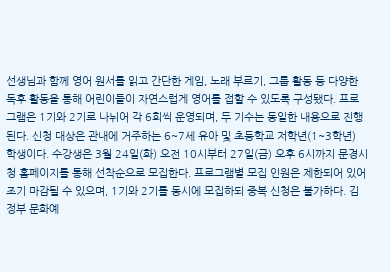선생님과 함께 영어 원서를 읽고 간단한 게임, 노래 부르기, 그룹 활동 등 다양한 독후 활동을 통해 어린이들이 자연스럽게 영어를 접할 수 있도록 구성됐다. 프로그램은 1기와 2기로 나뉘어 각 6회씩 운영되며, 두 기수는 동일한 내용으로 진행된다. 신청 대상은 관내에 거주하는 6~7세 유아 및 초등학교 저학년(1~3학년) 학생이다. 수강생은 3월 24일(화) 오전 10시부터 27일(금) 오후 6시까지 문경시청 홈페이지를 통해 선착순으로 모집한다. 프로그램별 모집 인원은 제한되어 있어 조기 마감될 수 있으며, 1기와 2기를 동시에 모집하되 중복 신청은 불가하다. 김정부 문화예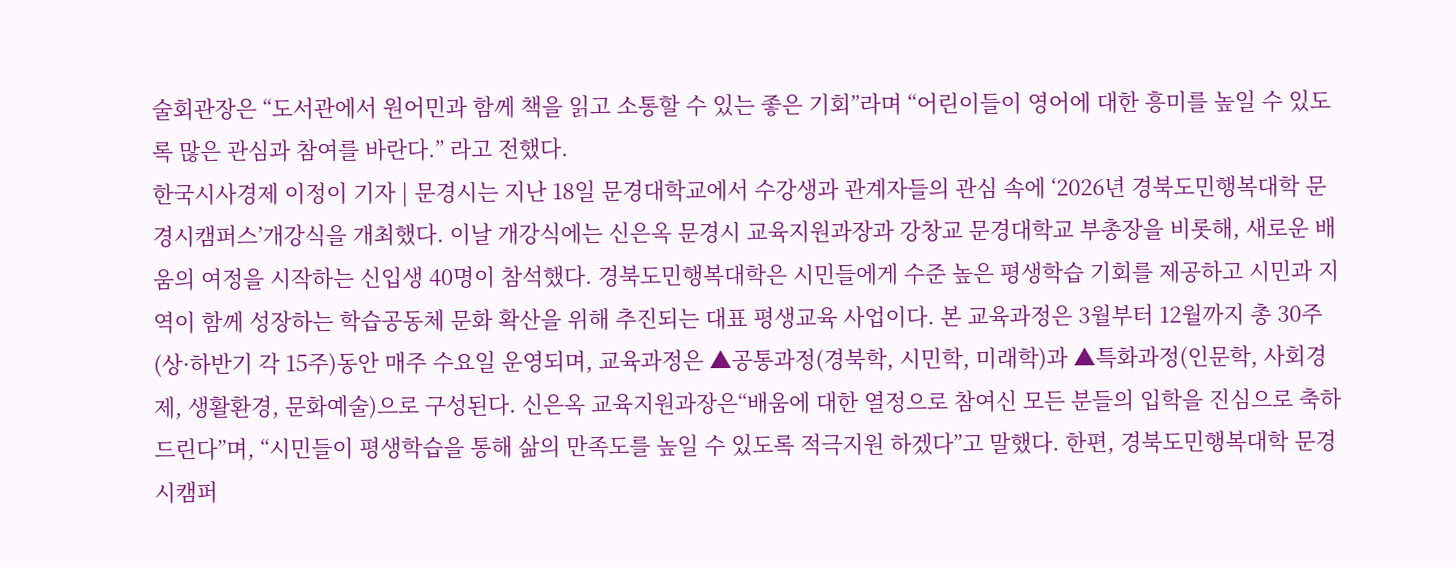술회관장은 “도서관에서 원어민과 함께 책을 읽고 소통할 수 있는 좋은 기회”라며 “어린이들이 영어에 대한 흥미를 높일 수 있도록 많은 관심과 참여를 바란다.” 라고 전했다.
한국시사경제 이정이 기자 | 문경시는 지난 18일 문경대학교에서 수강생과 관계자들의 관심 속에 ‘2026년 경북도민행복대학 문경시캠퍼스’개강식을 개최했다. 이날 개강식에는 신은옥 문경시 교육지원과장과 강창교 문경대학교 부총장을 비롯해, 새로운 배움의 여정을 시작하는 신입생 40명이 참석했다. 경북도민행복대학은 시민들에게 수준 높은 평생학습 기회를 제공하고 시민과 지역이 함께 성장하는 학습공동체 문화 확산을 위해 추진되는 대표 평생교육 사업이다. 본 교육과정은 3월부터 12월까지 총 30주(상·하반기 각 15주)동안 매주 수요일 운영되며, 교육과정은 ▲공통과정(경북학, 시민학, 미래학)과 ▲특화과정(인문학, 사회경제, 생활환경, 문화예술)으로 구성된다. 신은옥 교육지원과장은“배움에 대한 열정으로 참여신 모든 분들의 입학을 진심으로 축하드린다”며, “시민들이 평생학습을 통해 삶의 만족도를 높일 수 있도록 적극지원 하겠다”고 말했다. 한편, 경북도민행복대학 문경시캠퍼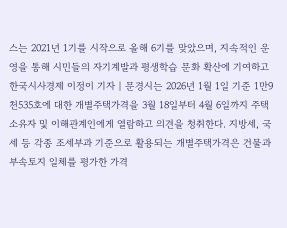스는 2021년 1기를 시작으로 올해 6기를 맞았으며, 지속적인 운영을 통해 시민들의 자기계발과 평생학습 문화 확산에 기여하고
한국시사경제 이정이 기자 | 문경시는 2026년 1월 1일 기준 1만9천535호에 대한 개별주택가격을 3월 18일부터 4월 6일까지 주택소유자 및 이해관계인에게 열람하고 의견을 청취한다. 지방세, 국세 등 각종 조세부과 기준으로 활용되는 개별주택가격은 건물과 부속토지 일체를 평가한 가격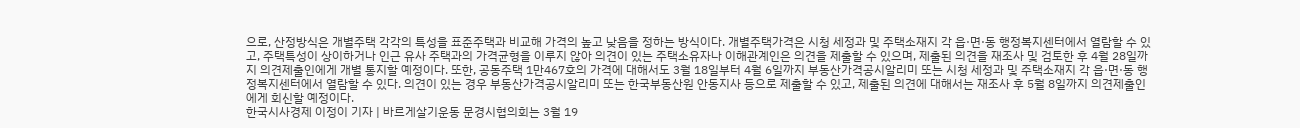으로, 산정방식은 개별주택 각각의 특성을 표준주택과 비교해 가격의 높고 낮음을 정하는 방식이다. 개별주택가격은 시청 세정과 및 주택소재지 각 읍·면·동 행정복지센터에서 열람할 수 있고, 주택특성이 상이하거나 인근 유사 주택과의 가격균형을 이루지 않아 의견이 있는 주택소유자나 이해관계인은 의견을 제출할 수 있으며, 제출된 의견을 재조사 및 검토한 후 4월 28일까지 의견제출인에게 개별 통지할 예정이다. 또한, 공동주택 1만467호의 가격에 대해서도 3월 18일부터 4월 6일까지 부동산가격공시알리미 또는 시청 세정과 및 주택소재지 각 읍·면·동 행정복지센터에서 열람할 수 있다. 의견이 있는 경우 부동산가격공시알리미 또는 한국부동산원 안동지사 등으로 제출할 수 있고, 제출된 의견에 대해서는 재조사 후 5월 8일까지 의견제출인에게 회신할 예정이다.
한국시사경제 이정이 기자 | 바르게살기운동 문경시협의회는 3월 19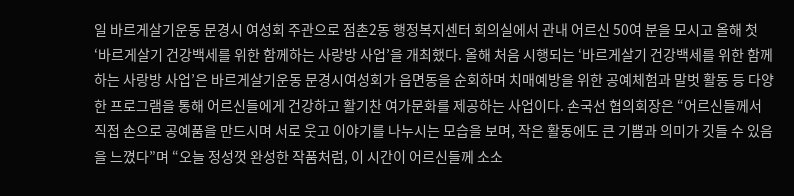일 바르게살기운동 문경시 여성회 주관으로 점촌2동 행정복지센터 회의실에서 관내 어르신 50여 분을 모시고 올해 첫 ‘바르게살기 건강백세를 위한 함께하는 사랑방 사업’을 개최했다. 올해 처음 시행되는 ‘바르게살기 건강백세를 위한 함께하는 사랑방 사업’은 바르게살기운동 문경시여성회가 읍면동을 순회하며 치매예방을 위한 공예체험과 말벗 활동 등 다양한 프로그램을 통해 어르신들에게 건강하고 활기찬 여가문화를 제공하는 사업이다. 손국선 협의회장은 “어르신들께서 직접 손으로 공예품을 만드시며 서로 웃고 이야기를 나누시는 모습을 보며, 작은 활동에도 큰 기쁨과 의미가 깃들 수 있음을 느꼈다”며 “오늘 정성껏 완성한 작품처럼, 이 시간이 어르신들께 소소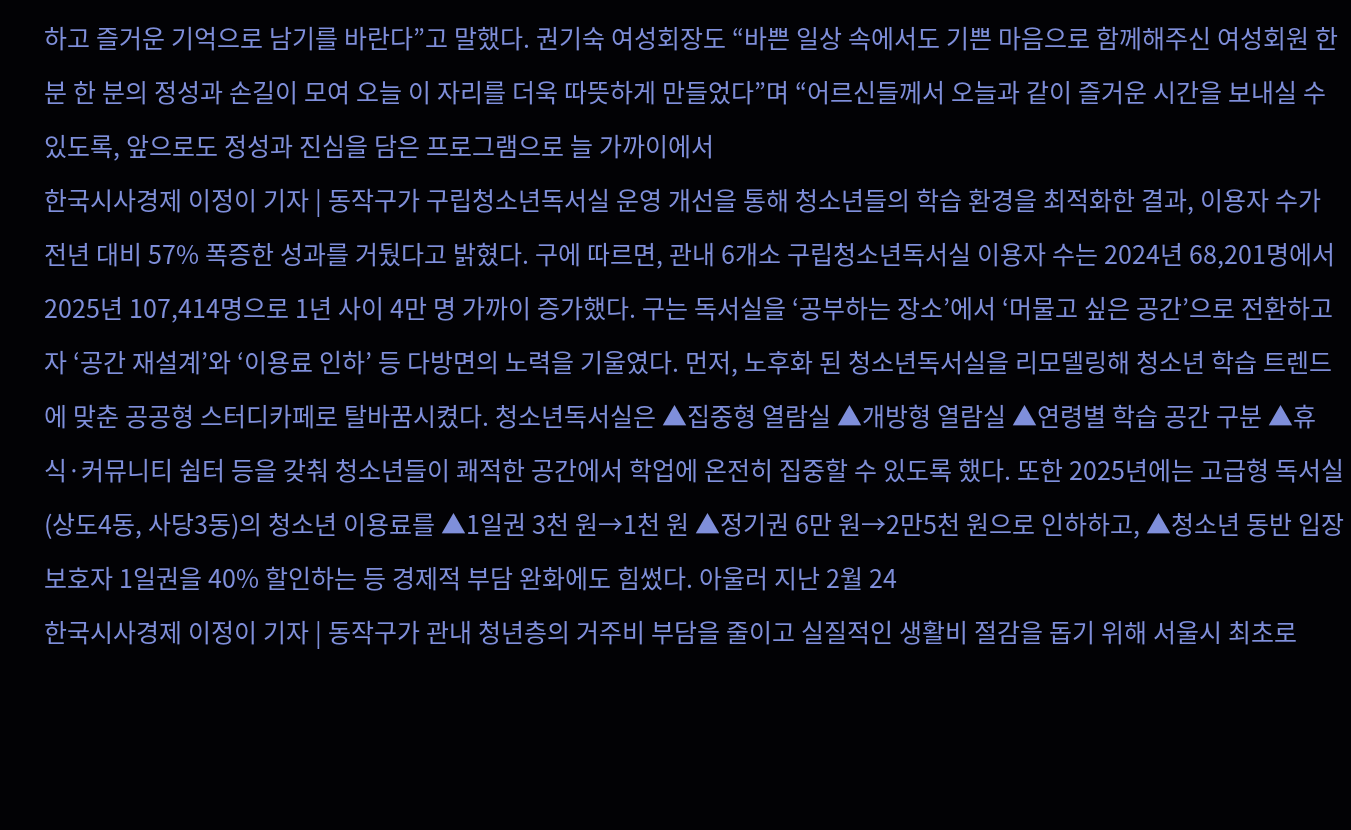하고 즐거운 기억으로 남기를 바란다”고 말했다. 권기숙 여성회장도 “바쁜 일상 속에서도 기쁜 마음으로 함께해주신 여성회원 한 분 한 분의 정성과 손길이 모여 오늘 이 자리를 더욱 따뜻하게 만들었다”며 “어르신들께서 오늘과 같이 즐거운 시간을 보내실 수 있도록, 앞으로도 정성과 진심을 담은 프로그램으로 늘 가까이에서
한국시사경제 이정이 기자 | 동작구가 구립청소년독서실 운영 개선을 통해 청소년들의 학습 환경을 최적화한 결과, 이용자 수가 전년 대비 57% 폭증한 성과를 거뒀다고 밝혔다. 구에 따르면, 관내 6개소 구립청소년독서실 이용자 수는 2024년 68,201명에서 2025년 107,414명으로 1년 사이 4만 명 가까이 증가했다. 구는 독서실을 ‘공부하는 장소’에서 ‘머물고 싶은 공간’으로 전환하고자 ‘공간 재설계’와 ‘이용료 인하’ 등 다방면의 노력을 기울였다. 먼저, 노후화 된 청소년독서실을 리모델링해 청소년 학습 트렌드에 맞춘 공공형 스터디카페로 탈바꿈시켰다. 청소년독서실은 ▲집중형 열람실 ▲개방형 열람실 ▲연령별 학습 공간 구분 ▲휴식·커뮤니티 쉼터 등을 갖춰 청소년들이 쾌적한 공간에서 학업에 온전히 집중할 수 있도록 했다. 또한 2025년에는 고급형 독서실(상도4동, 사당3동)의 청소년 이용료를 ▲1일권 3천 원→1천 원 ▲정기권 6만 원→2만5천 원으로 인하하고, ▲청소년 동반 입장 보호자 1일권을 40% 할인하는 등 경제적 부담 완화에도 힘썼다. 아울러 지난 2월 24
한국시사경제 이정이 기자 | 동작구가 관내 청년층의 거주비 부담을 줄이고 실질적인 생활비 절감을 돕기 위해 서울시 최초로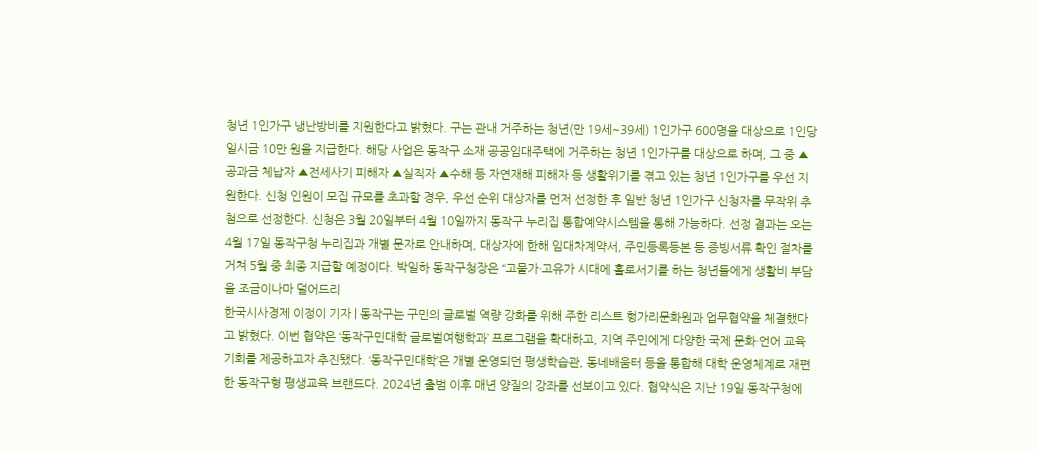청년 1인가구 냉난방비를 지원한다고 밝혔다. 구는 관내 거주하는 청년(만 19세~39세) 1인가구 600명을 대상으로 1인당 일시금 10만 원을 지급한다. 해당 사업은 동작구 소재 공공임대주택에 거주하는 청년 1인가구를 대상으로 하며, 그 중 ▲공과금 체납자 ▲전세사기 피해자 ▲실직자 ▲수해 등 자연재해 피해자 등 생활위기를 겪고 있는 청년 1인가구를 우선 지원한다. 신청 인원이 모집 규모를 초과할 경우, 우선 순위 대상자를 먼저 선정한 후 일반 청년 1인가구 신청자를 무작위 추첨으로 선정한다. 신청은 3월 20일부터 4월 10일까지 동작구 누리집 통합예약시스템을 통해 가능하다. 선정 결과는 오는 4월 17일 동작구청 누리집과 개별 문자로 안내하며, 대상자에 한해 임대차계약서, 주민등록등본 등 증빙서류 확인 절차를 거쳐 5월 중 최종 지급할 예정이다. 박일하 동작구청장은 “고물가·고유가 시대에 홀로서기를 하는 청년들에게 생활비 부담을 조금이나마 덜어드리
한국시사경제 이정이 기자 | 동작구는 구민의 글로벌 역량 강화를 위해 주한 리스트 헝가리문화원과 업무협약을 체결했다고 밝혔다. 이번 협약은 ‘동작구민대학 글로벌여행학과’ 프로그램을 확대하고, 지역 주민에게 다양한 국제 문화·언어 교육 기회를 제공하고자 추진됐다. ‘동작구민대학’은 개별 운영되던 평생학습관, 동네배움터 등을 통합해 대학 운영체계로 재편한 동작구형 평생교육 브랜드다. 2024년 출범 이후 매년 양질의 강좌를 선보이고 있다. 협약식은 지난 19일 동작구청에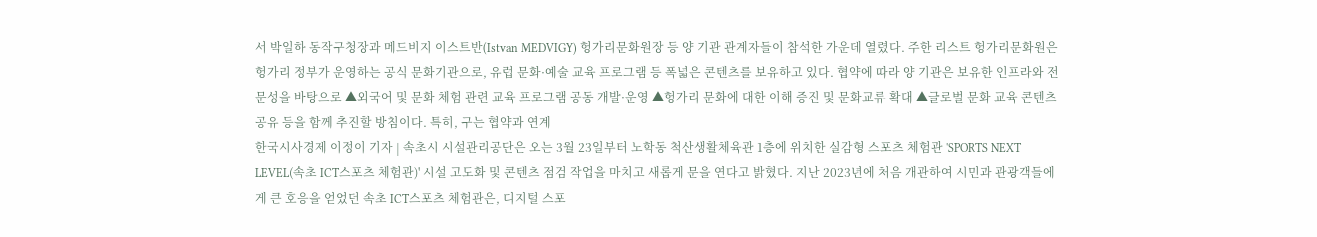서 박일하 동작구청장과 메드비지 이스트반(Istvan MEDVIGY) 헝가리문화원장 등 양 기관 관계자들이 참석한 가운데 열렸다. 주한 리스트 헝가리문화원은 헝가리 정부가 운영하는 공식 문화기관으로, 유럽 문화·예술 교육 프로그램 등 폭넓은 콘텐츠를 보유하고 있다. 협약에 따라 양 기관은 보유한 인프라와 전문성을 바탕으로 ▲외국어 및 문화 체험 관련 교육 프로그램 공동 개발·운영 ▲헝가리 문화에 대한 이해 증진 및 문화교류 확대 ▲글로벌 문화 교육 콘텐츠 공유 등을 함께 추진할 방침이다. 특히, 구는 협약과 연계
한국시사경제 이정이 기자 | 속초시 시설관리공단은 오는 3월 23일부터 노학동 척산생활체육관 1층에 위치한 실감형 스포츠 체험관 'SPORTS NEXT LEVEL(속초 ICT스포츠 체험관)' 시설 고도화 및 콘텐츠 점검 작업을 마치고 새롭게 문을 연다고 밝혔다. 지난 2023년에 처음 개관하여 시민과 관광객들에게 큰 호응을 얻었던 속초 ICT스포츠 체험관은, 디지털 스포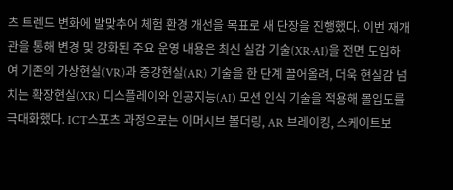츠 트렌드 변화에 발맞추어 체험 환경 개선을 목표로 새 단장을 진행했다. 이번 재개관을 통해 변경 및 강화된 주요 운영 내용은 최신 실감 기술(XR·AI)을 전면 도입하여 기존의 가상현실(VR)과 증강현실(AR) 기술을 한 단계 끌어올려, 더욱 현실감 넘치는 확장현실(XR) 디스플레이와 인공지능(AI) 모션 인식 기술을 적용해 몰입도를 극대화했다. ICT스포츠 과정으로는 이머시브 볼더링, AR 브레이킹, 스케이트보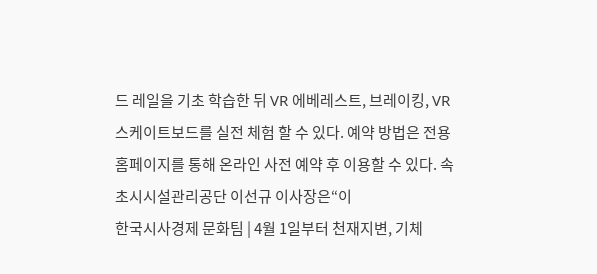드 레일을 기초 학습한 뒤 VR 에베레스트, 브레이킹, VR스케이트보드를 실전 체험 할 수 있다. 예약 방법은 전용 홈페이지를 통해 온라인 사전 예약 후 이용할 수 있다. 속초시시설관리공단 이선규 이사장은“이
한국시사경제 문화팀 | 4월 1일부터 천재지변, 기체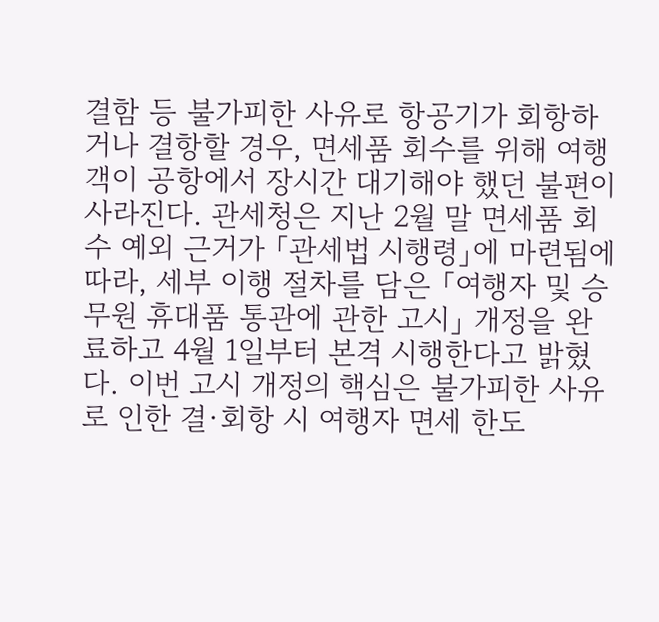결함 등 불가피한 사유로 항공기가 회항하거나 결항할 경우, 면세품 회수를 위해 여행객이 공항에서 장시간 대기해야 했던 불편이 사라진다. 관세청은 지난 2월 말 면세품 회수 예외 근거가 「관세법 시행령」에 마련됨에 따라, 세부 이행 절차를 담은 「여행자 및 승무원 휴대품 통관에 관한 고시」 개정을 완료하고 4월 1일부터 본격 시행한다고 밝혔다. 이번 고시 개정의 핵심은 불가피한 사유로 인한 결·회항 시 여행자 면세 한도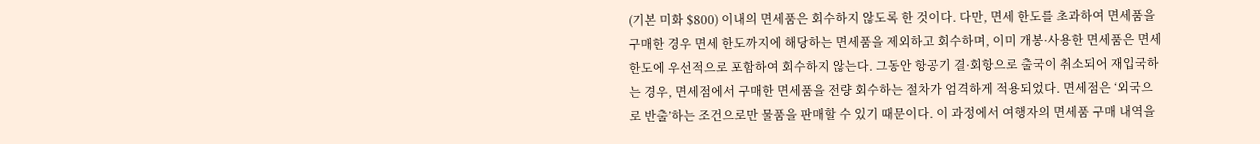(기본 미화 $800) 이내의 면세품은 회수하지 않도록 한 것이다. 다만, 면세 한도를 초과하여 면세품을 구매한 경우 면세 한도까지에 해당하는 면세품을 제외하고 회수하며, 이미 개봉·사용한 면세품은 면세한도에 우선적으로 포함하여 회수하지 않는다. 그동안 항공기 결·회항으로 출국이 취소되어 재입국하는 경우, 면세점에서 구매한 면세품을 전량 회수하는 절차가 엄격하게 적용되었다. 면세점은 ‘외국으로 반출’하는 조건으로만 물품을 판매할 수 있기 때문이다. 이 과정에서 여행자의 면세품 구매 내역을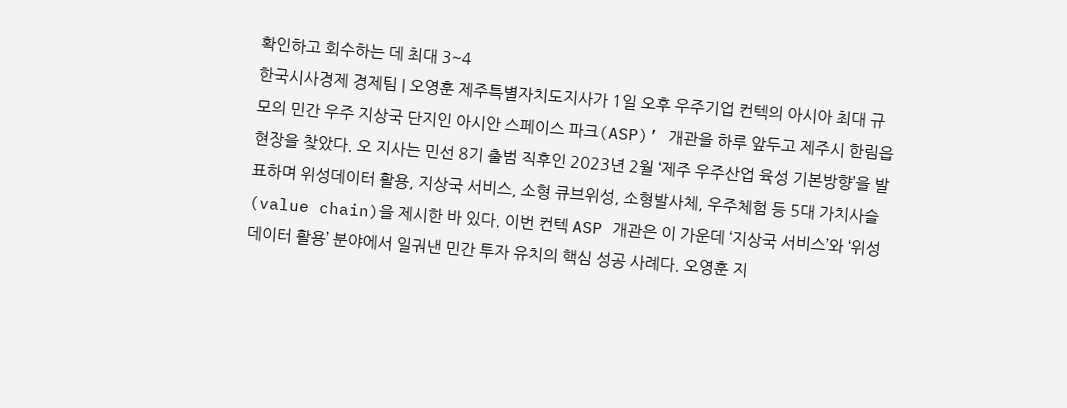확인하고 회수하는 데 최대 3~4
한국시사경제 경제팀 | 오영훈 제주특별자치도지사가 1일 오후 우주기업 컨텍의 아시아 최대 규모의 민간 우주 지상국 단지인 아시안 스페이스 파크(ASP)’ 개관을 하루 앞두고 제주시 한림읍 현장을 찾았다. 오 지사는 민선 8기 출범 직후인 2023년 2월 ‘제주 우주산업 육성 기본방향’을 발표하며 위성데이터 활용, 지상국 서비스, 소형 큐브위성, 소형발사체, 우주체험 등 5대 가치사슬(value chain)을 제시한 바 있다. 이번 컨텍 ASP 개관은 이 가운데 ‘지상국 서비스’와 ‘위성데이터 활용’ 분야에서 일궈낸 민간 투자 유치의 핵심 성공 사례다. 오영훈 지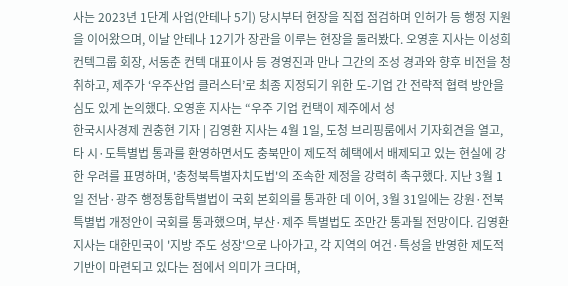사는 2023년 1단계 사업(안테나 5기) 당시부터 현장을 직접 점검하며 인허가 등 행정 지원을 이어왔으며, 이날 안테나 12기가 장관을 이루는 현장을 둘러봤다. 오영훈 지사는 이성희 컨텍그룹 회장, 서동춘 컨텍 대표이사 등 경영진과 만나 그간의 조성 경과와 향후 비전을 청취하고, 제주가 ‘우주산업 클러스터’로 최종 지정되기 위한 도-기업 간 전략적 협력 방안을 심도 있게 논의했다. 오영훈 지사는 “우주 기업 컨택이 제주에서 성
한국시사경제 권충현 기자 | 김영환 지사는 4월 1일, 도청 브리핑룸에서 기자회견을 열고, 타 시·도특별법 통과를 환영하면서도 충북만이 제도적 혜택에서 배제되고 있는 현실에 강한 우려를 표명하며, '충청북특별자치도법'의 조속한 제정을 강력히 촉구했다. 지난 3월 1일 전남·광주 행정통합특별법이 국회 본회의를 통과한 데 이어, 3월 31일에는 강원·전북특별법 개정안이 국회를 통과했으며, 부산·제주 특별법도 조만간 통과될 전망이다. 김영환 지사는 대한민국이 '지방 주도 성장'으로 나아가고, 각 지역의 여건·특성을 반영한 제도적 기반이 마련되고 있다는 점에서 의미가 크다며,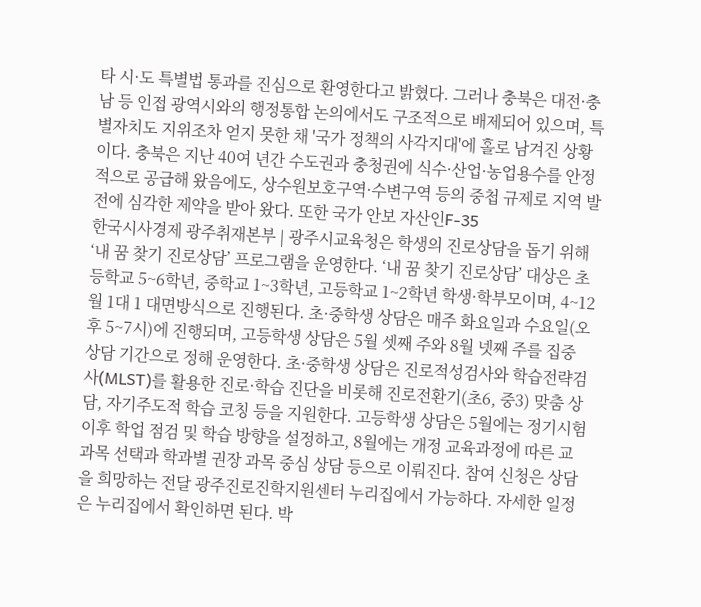타 시·도 특별법 통과를 진심으로 환영한다고 밝혔다. 그러나 충북은 대전·충남 등 인접 광역시와의 행정통합 논의에서도 구조적으로 배제되어 있으며, 특별자치도 지위조차 얻지 못한 채 '국가 정책의 사각지대'에 홀로 남겨진 상황이다. 충북은 지난 40여 년간 수도권과 충청권에 식수·산업·농업용수를 안정적으로 공급해 왔음에도, 상수원보호구역·수변구역 등의 중첩 규제로 지역 발전에 심각한 제약을 받아 왔다. 또한 국가 안보 자산인F-35
한국시사경제 광주취재본부 | 광주시교육청은 학생의 진로상담을 돕기 위해 ‘내 꿈 찾기 진로상담’ 프로그램을 운영한다. ‘내 꿈 찾기 진로상담’ 대상은 초등학교 5~6학년, 중학교 1~3학년, 고등학교 1~2학년 학생·학부모이며, 4~12월 1대 1 대면방식으로 진행된다. 초·중학생 상담은 매주 화요일과 수요일(오후 5~7시)에 진행되며, 고등학생 상담은 5월 셋째 주와 8월 넷째 주를 집중 상담 기간으로 정해 운영한다. 초·중학생 상담은 진로적성검사와 학습전략검사(MLST)를 활용한 진로·학습 진단을 비롯해 진로전환기(초6, 중3) 맞춤 상담, 자기주도적 학습 코칭 등을 지원한다. 고등학생 상담은 5월에는 정기시험 이후 학업 점검 및 학습 방향을 설정하고, 8월에는 개정 교육과정에 따른 교과목 선택과 학과별 권장 과목 중심 상담 등으로 이뤄진다. 참여 신청은 상담을 희망하는 전달 광주진로진학지원센터 누리집에서 가능하다. 자세한 일정은 누리집에서 확인하면 된다. 박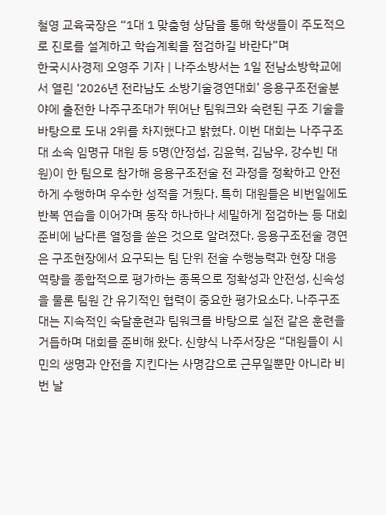철영 교육국장은 “1대 1 맞춤형 상담을 통해 학생들이 주도적으로 진로를 설계하고 학습계획을 점검하길 바란다”며
한국시사경제 오영주 기자 | 나주소방서는 1일 전남소방학교에서 열린 ‘2026년 전라남도 소방기술경연대회’ 응용구조전술분야에 출전한 나주구조대가 뛰어난 팀워크와 숙련된 구조 기술을 바탕으로 도내 2위를 차지했다고 밝혔다. 이번 대회는 나주구조대 소속 임명규 대원 등 5명(안정섭, 김윤혁, 김남우, 강수빈 대원)이 한 팀으로 참가해 응용구조전술 전 과정을 정확하고 안전하게 수행하며 우수한 성적을 거뒀다. 특히 대원들은 비번일에도 반복 연습을 이어가며 동작 하나하나 세밀하게 점검하는 등 대회 준비에 남다른 열정을 쏟은 것으로 알려졌다. 응용구조전술 경연은 구조현장에서 요구되는 팀 단위 전술 수행능력과 현장 대응 역량을 종합적으로 평가하는 종목으로 정확성과 안전성, 신속성을 물론 팀원 간 유기적인 협력이 중요한 평가요소다. 나주구조대는 지속적인 숙달훈련과 팀워크를 바탕으로 실전 같은 훈련을 거듭하며 대회를 준비해 왔다. 신향식 나주서장은 “대원들이 시민의 생명과 안전을 지킨다는 사명감으로 근무일뿐만 아니라 비번 날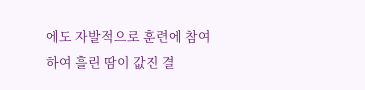에도 자발적으로 훈련에 참여하여 흘린 땀이 값진 결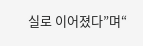실로 이어졌다”며“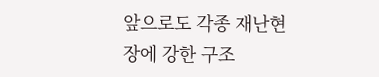앞으로도 각종 재난현장에 강한 구조